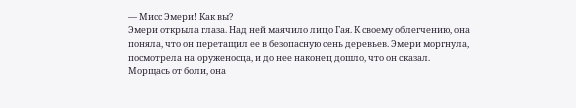— Мисс Эмери! Как вы?
Эмери открыла глаза. Над ней маячило лицо Гая. К своему облегчению, она поняла, что он перетащил ее в безопасную сень деревьев. Эмери моргнула, посмотрела на оруженосца, и до нее наконец дошло, что он сказал. Морщась от боли, она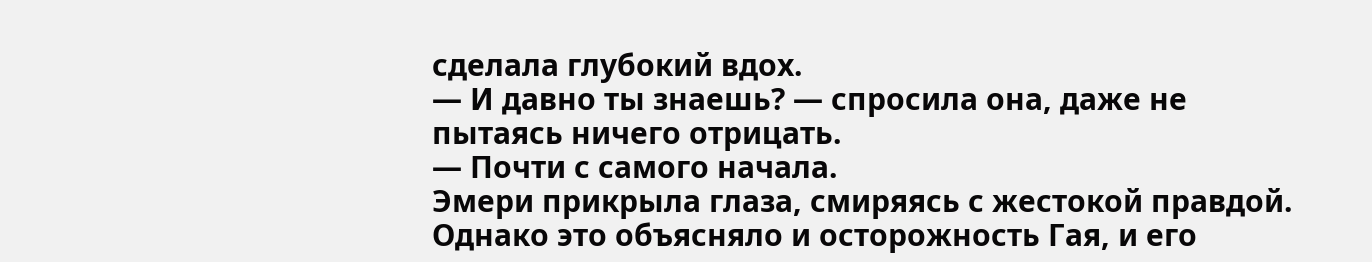сделала глубокий вдох.
— И давно ты знаешь? — спросила она, даже не пытаясь ничего отрицать.
— Почти с самого начала.
Эмери прикрыла глаза, смиряясь с жестокой правдой. Однако это объясняло и осторожность Гая, и его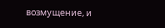возмущение, и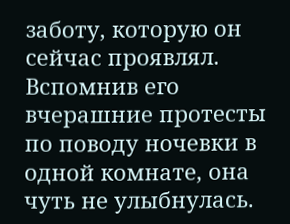заботу, которую он сейчас проявлял. Вспомнив его вчерашние протесты по поводу ночевки в одной комнате, она чуть не улыбнулась.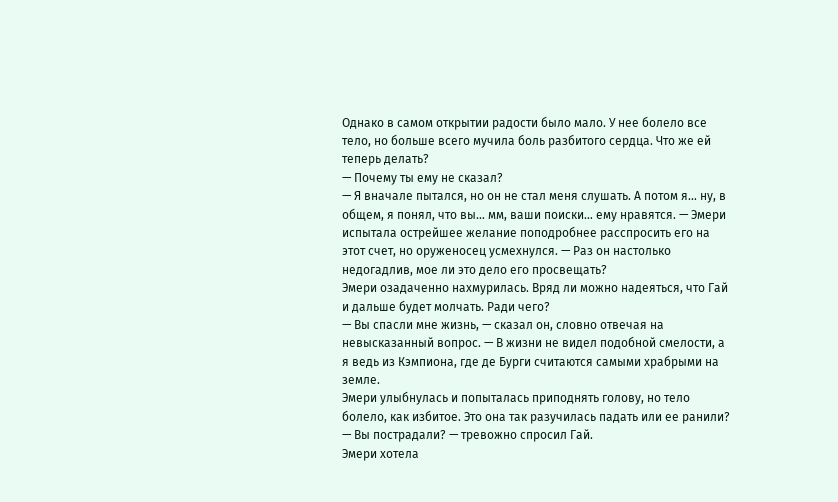Однако в самом открытии радости было мало. У нее болело все тело, но больше всего мучила боль разбитого сердца. Что же ей теперь делать?
— Почему ты ему не сказал?
— Я вначале пытался, но он не стал меня слушать. А потом я… ну, в общем, я понял, что вы… мм, ваши поиски… ему нравятся. — Эмери испытала острейшее желание поподробнее расспросить его на этот счет, но оруженосец усмехнулся. — Раз он настолько недогадлив, мое ли это дело его просвещать?
Эмери озадаченно нахмурилась. Вряд ли можно надеяться, что Гай и дальше будет молчать. Ради чего?
— Вы спасли мне жизнь, — сказал он, словно отвечая на невысказанный вопрос. — В жизни не видел подобной смелости, а я ведь из Кэмпиона, где де Бурги считаются самыми храбрыми на земле.
Эмери улыбнулась и попыталась приподнять голову, но тело болело, как избитое. Это она так разучилась падать или ее ранили?
— Вы пострадали? — тревожно спросил Гай.
Эмери хотела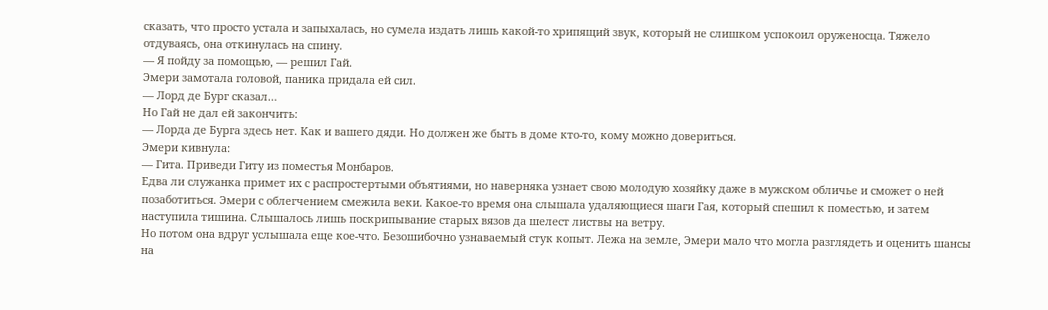сказать, что просто устала и запыхалась, но сумела издать лишь какой-то хрипящий звук, который не слишком успокоил оруженосца. Тяжело отдуваясь, она откинулась на спину.
— Я пойду за помощью, — решил Гай.
Эмери замотала головой, паника придала ей сил.
— Лорд де Бург сказал…
Но Гай не дал ей закончить:
— Лорда де Бурга здесь нет. Как и вашего дяди. Но должен же быть в доме кто-то, кому можно довериться.
Эмери кивнула:
— Гита. Приведи Гиту из поместья Монбаров.
Едва ли служанка примет их с распростертыми объятиями, но наверняка узнает свою молодую хозяйку даже в мужском обличье и сможет о ней позаботиться. Эмери с облегчением смежила веки. Какое-то время она слышала удаляющиеся шаги Гая, который спешил к поместью, и затем наступила тишина. Слышалось лишь поскрипывание старых вязов да шелест листвы на ветру.
Но потом она вдруг услышала еще кое-что. Безошибочно узнаваемый стук копыт. Лежа на земле, Эмери мало что могла разглядеть и оценить шансы на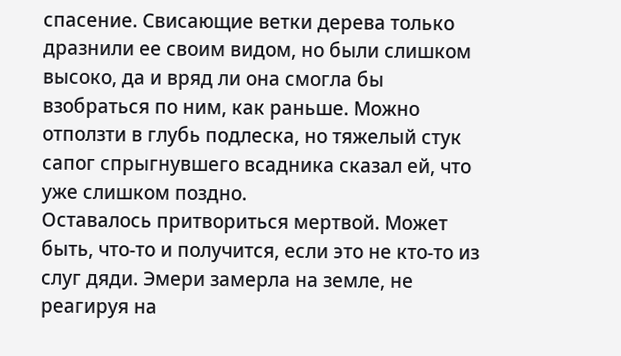спасение. Свисающие ветки дерева только дразнили ее своим видом, но были слишком высоко, да и вряд ли она смогла бы взобраться по ним, как раньше. Можно отползти в глубь подлеска, но тяжелый стук сапог спрыгнувшего всадника сказал ей, что уже слишком поздно.
Оставалось притвориться мертвой. Может быть, что-то и получится, если это не кто-то из слуг дяди. Эмери замерла на земле, не реагируя на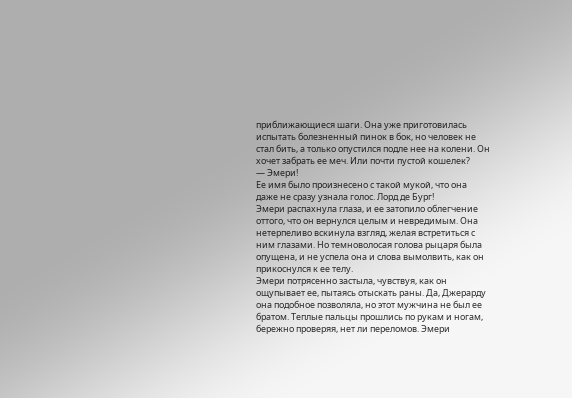приближающиеся шаги. Она уже приготовилась испытать болезненный пинок в бок, но человек не стал бить, а только опустился подле нее на колени. Он хочет забрать ее меч. Или почти пустой кошелек?
— Эмери!
Ее имя было произнесено с такой мукой, что она даже не сразу узнала голос. Лорд де Бург!
Эмери распахнула глаза, и ее затопило облегчение оттого, что он вернулся целым и невредимым. Она нетерпеливо вскинула взгляд, желая встретиться с ним глазами. Но темноволосая голова рыцаря была опущена, и не успела она и слова вымолвить, как он прикоснулся к ее телу.
Эмери потрясенно застыла, чувствуя, как он ощупывает ее, пытаясь отыскать раны. Да, Джерарду она подобное позволяла, но этот мужчина не был ее братом. Теплые пальцы прошлись по рукам и ногам, бережно проверяя, нет ли переломов. Эмери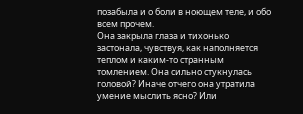позабыла и о боли в ноющем теле, и обо всем прочем.
Она закрыла глаза и тихонько застонала, чувствуя, как наполняется теплом и каким-то странным томлением. Она сильно стукнулась головой? Иначе отчего она утратила умение мыслить ясно? Или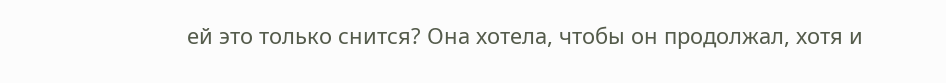ей это только снится? Она хотела, чтобы он продолжал, хотя и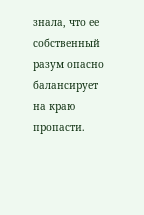знала, что ее собственный разум опасно балансирует на краю пропасти.